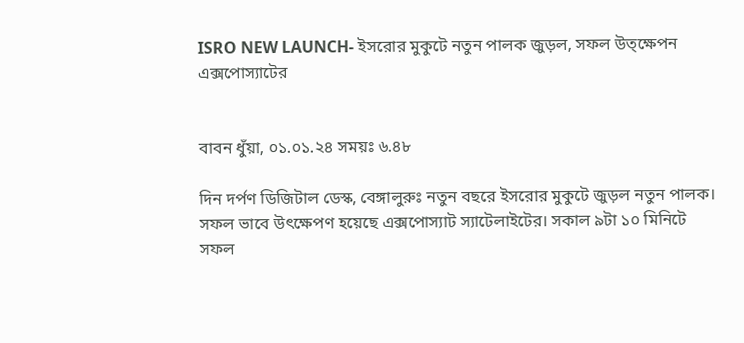ISRO NEW LAUNCH- ইসরোর মুকুটে নতুন পালক জুড়ল, সফল উত্ক্ষেপন এক্সপোস্যাটের


বাবন ধুঁয়া, ০১.০১.২৪ সময়ঃ ৬.৪৮

দিন দর্পণ ডিজিটাল ডেস্ক, বেঙ্গালুরুঃ নতুন বছরে ইসরোর মুকুটে জুড়ল নতুন পালক। সফল ভাবে উৎক্ষেপণ হয়েছে এক্সপোস্যাট স্যাটেলাইটের। সকাল ৯টা ১০ মিনিটে সফল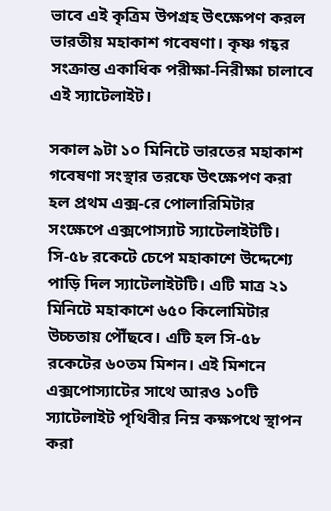ভাবে এই কৃত্রিম উপগ্রহ উৎক্ষেপণ করল ভারতীয় মহাকাশ গবেষণা। কৃষ্ণ গহ্বর সংক্রান্ত একাধিক পরীক্ষা-নিরীক্ষা চালাবে এই স্যাটেলাইট।

সকাল ৯টা ১০ মিনিটে ভারতের মহাকাশ গবেষণা সংস্থার তরফে উৎক্ষেপণ করা হল প্রথম এক্স-রে পোলারিমিটার সংক্ষেপে এক্সপোস্যাট স্যাটেলাইটটি। সি-৫৮ রকেটে চেপে মহাকাশে উদ্দেশ্যে পাড়ি দিল স্যাটেলাইটটি। এটি মাত্র ২১ মিনিটে মহাকাশে ৬৫০ কিলোমিটার উচ্চতায় পৌঁছবে। এটি হল সি-৫৮ রকেটের ৬০তম মিশন। এই মিশনে এক্সপোস্যাটের সাথে আরও ১০টি স্যাটেলাইট পৃথিবীর নিম্ন কক্ষপথে স্থাপন করা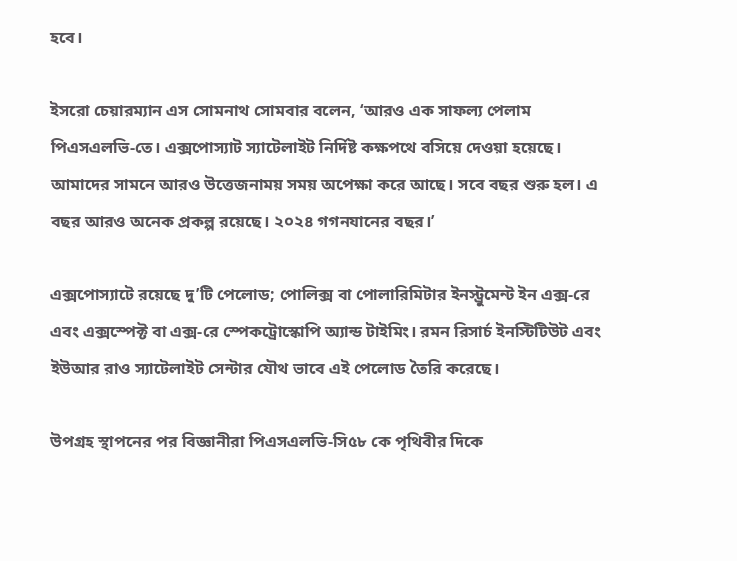হবে।

ইসরো চেয়ারম্যান এস সোমনাথ সোমবার বলেন, ‘আরও এক সাফল্য পেলাম পিএসএলভি-তে। এক্সপোস্যাট স্যাটেলাইট নির্দিষ্ট কক্ষপথে বসিয়ে দেওয়া হয়েছে। আমাদের সামনে আরও উত্তেজনাময় সময় অপেক্ষা করে আছে। সবে বছর শুরু হল। এ বছর আরও অনেক প্রকল্প রয়েছে। ২০২৪ গগনযানের বছর।’

এক্সপোস্যাটে রয়েছে দু’টি পেলোড; পোলিক্স বা পোলারিমিটার ইনস্ট্রুমেন্ট ইন এক্স-রে এবং এক্সস্পেক্ট বা এক্স-রে স্পেকট্রোস্কোপি অ্যান্ড টাইমিং। রমন রিসার্চ ইনস্টিটিউট এবং ইউআর রাও স্যাটেলাইট সেন্টার যৌথ ভাবে এই পেলোড তৈরি করেছে।

উপগ্রহ স্থাপনের পর বিজ্ঞানীরা পিএসএলভি-সি৫৮ কে পৃথিবীর দিকে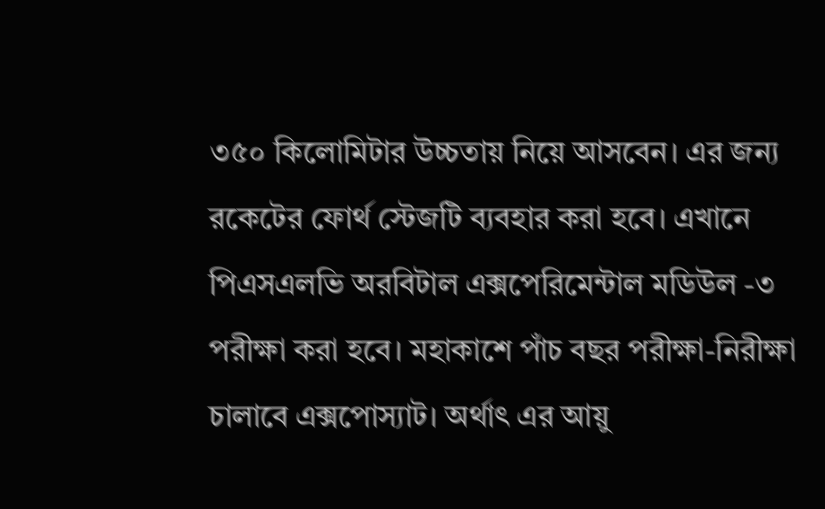৩৫০ কিলোমিটার উচ্চতায় নিয়ে আসবেন। এর জন্য রকেটের ফোর্থ স্টেজটি ব্যবহার করা হবে। এখানে পিএসএলভি অরবিটাল এক্সপেরিমেন্টাল মডিউল -৩ পরীক্ষা করা হবে। মহাকাশে পাঁচ বছর পরীক্ষা-নিরীক্ষা চালাবে এক্সপোস্যাট। অর্থাৎ এর আয়ু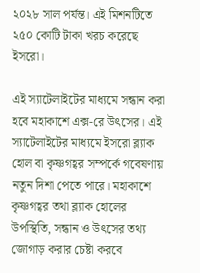২০২৮ সাল পর্যন্ত। এই মিশনটিতে ২৫০ কোটি টাকা খরচ করেছে ইসরো।

এই স্যাটেলাইটের মাধ্যমে সন্ধান করা হবে মহাকাশে এক্স-রে উৎসের। এই স্যাটেলাইটের মাধ্যমে ইসরো ব্ল্যাক হোল বা কৃষ্ণগহ্বর সম্পর্কে গবেষণায় নতুন দিশা পেতে পারে। মহাকাশে কৃষ্ণগহ্বর তথা ব্ল্যাক হোলের উপস্থিতি, সন্ধান ও উৎসের তথ্য জোগাড় করার চেষ্টা করবে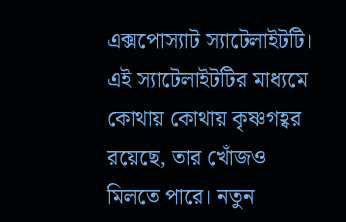এক্সপোস্যাট স্যাটেলাইটটি। এই স্যাটেলাইটটির মাধ্যমে কোথায় কোথায় কৃষ্ণগহ্বর রয়েছে, তার খোঁজও মিলতে পারে। নতুন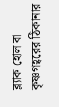ব্ল্যাক হোল বা কৃষ্ণগহ্বরের ঠিকানার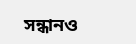সন্ধানও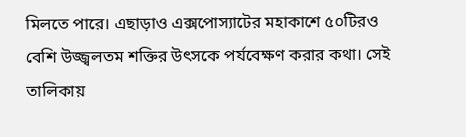মিলতে পারে। এছাড়াও এক্সপোস্যাটের মহাকাশে ৫০টিরও বেশি উজ্জ্বলতম শক্তির উৎসকে পর্যবেক্ষণ করার কথা। সেই তালিকায়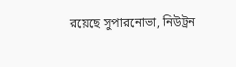রয়েছে সুপারনোভা, নিউট্রন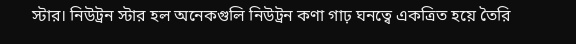স্টার। নিউট্রন স্টার হল অনেকগুলি নিউট্রন কণা গাঢ় ঘনত্বে একত্রিত হয়ে তৈরি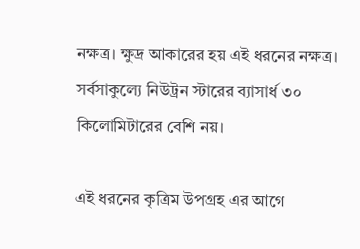নক্ষত্র। ক্ষুদ্র আকারের হয় এই ধরনের নক্ষত্র। সর্বসাকুল্যে নিউট্রন স্টারের ব্যাসার্ধ ৩০ কিলোমিটারের বেশি নয়।

এই ধরনের কৃত্রিম উপগ্রহ এর আগে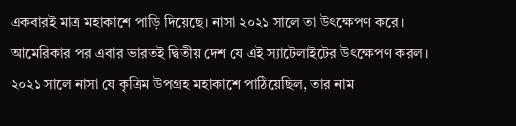একবারই মাত্র মহাকাশে পাড়ি দিয়েছে। নাসা ২০২১ সালে তা উৎক্ষেপণ করে। আমেরিকার পর এবার ভারতই দ্বিতীয় দেশ যে এই স্যাটেলাইটের উৎক্ষেপণ করল। ২০২১ সালে নাসা যে কৃত্রিম উপগ্রহ মহাকাশে পাঠিয়েছিল, তার নাম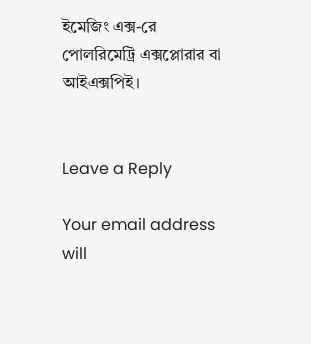ইমেজিং এক্স-রে পোলরিমেট্রি এক্সপ্লোরার বা আইএক্সপিই।


Leave a Reply

Your email address will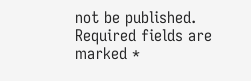not be published. Required fields are marked *